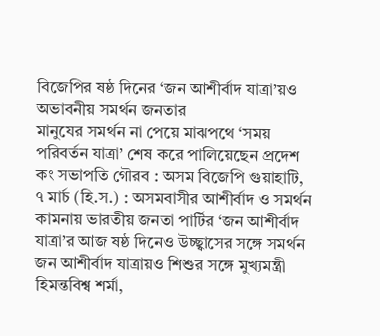বিজেপির ষষ্ঠ দিনের ‘জন আশীর্বাদ যাত্রা’য়ও অভাবনীয় সমর্থন জনতার
মানুযের সমর্থন না পেয়ে মাঝপথে ‘সময় পরিবর্তন যাত্রা’ শেষ করে পালিয়েছেন প্রদেশ কং সভাপতি গৌরব : অসম বিজেপি গুয়াহাটি, ৭ মাৰ্চ (হি.স.) : অসমবাসীর আশীর্বাদ ও সমর্থন কামনায় ভারতীয় জনতা পার্টির ‘জন আশীর্বাদ যাত্রা’র আজ ষষ্ঠ দিনেও উচ্ছ্বাসের সঙ্গে সমর্থন
জন আশীর্বাদ যাত্রায়ও শিশুর সঙ্গে মুখ্যমন্ত্ৰী হিমন্তবিশ্ব শৰ্মা,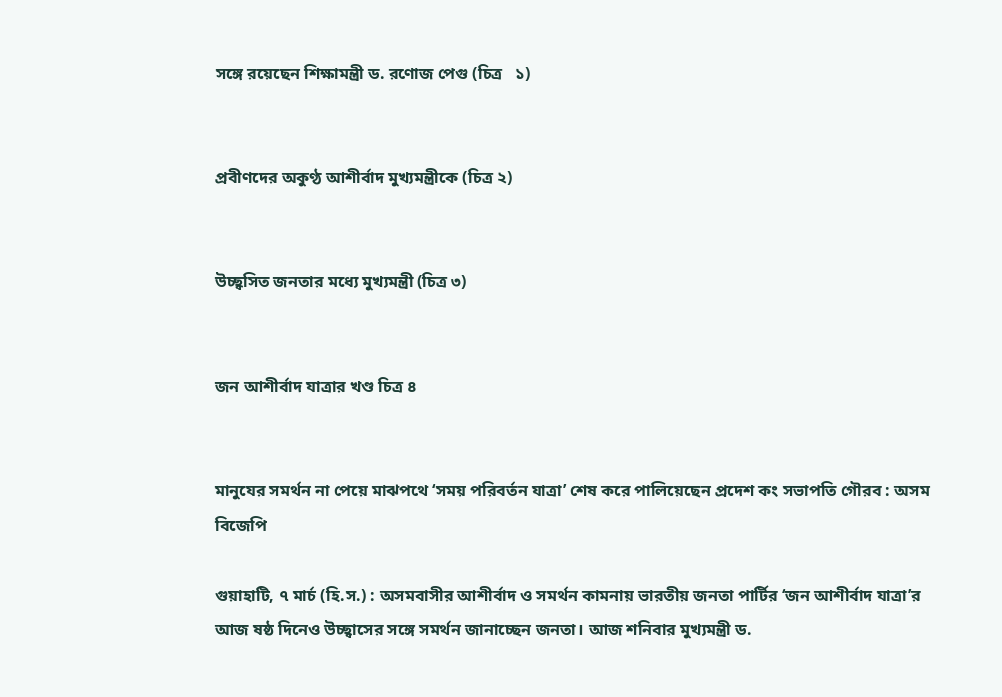সঙ্গে রয়েছেন শিক্ষামন্ত্রী ড. রণোজ পেগু (চিত্ৰ   ১)


প্ৰবীণদের অকুণ্ঠ আশীর্বাদ মুখ্যমন্ত্রীকে (চিত্ৰ ২)


উচ্ছ্বসিত জনতার মধ্যে মুখ্যমন্ত্রী (চিত্ৰ ৩)


জন আশীর্বাদ যাত্রার খণ্ড চিত্ৰ ৪


মানুযের সমর্থন না পেয়ে মাঝপথে ‘সময় পরিবর্তন যাত্রা’ শেষ করে পালিয়েছেন প্রদেশ কং সভাপতি গৌরব : অসম বিজেপি

গুয়াহাটি, ৭ মাৰ্চ (হি.স.) : অসমবাসীর আশীর্বাদ ও সমর্থন কামনায় ভারতীয় জনতা পার্টির ‘জন আশীর্বাদ যাত্রা’র আজ ষষ্ঠ দিনেও উচ্ছ্বাসের সঙ্গে সমর্থন জানাচ্ছেন জনতা। আজ শনিবার মুখ্যমন্ত্রী ড.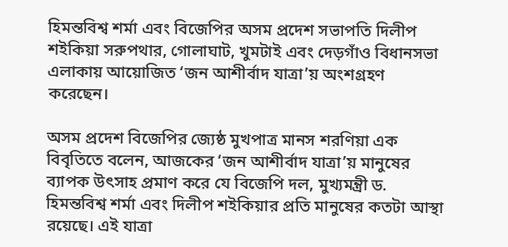হিমন্তবিশ্ব শর্মা এবং বিজেপির অসম প্রদেশ সভাপতি দিলীপ শইকিয়া সরুপথার, গোলাঘাট, খুমটাই এবং দেড়গাঁও বিধানসভা এলাকায় আয়োজিত ‘জন আশীর্বাদ যাত্রা’য় অংশগ্রহণ করেছেন।

অসম প্রদেশ বিজেপির জ্যেষ্ঠ মুখপাত্র মানস শরণিয়া এক বিবৃতিতে বলেন, আজকের ‘জন আশীর্বাদ যাত্রা’য় মানুষের ব্যাপক উৎসাহ প্রমাণ করে যে বিজেপি দল, মুখ্যমন্ত্রী ড. হিমন্তবিশ্ব শর্মা এবং দিলীপ শইকিয়ার প্রতি মানুষের কতটা আস্থা রয়েছে। এই যাত্রা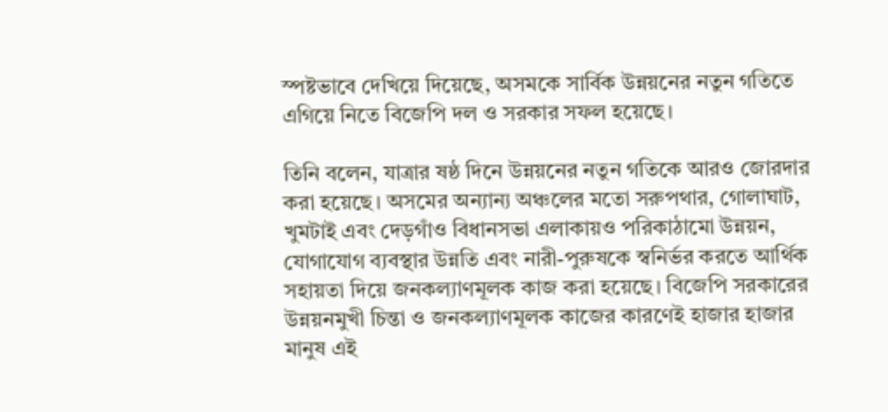স্পষ্টভাবে দেখিয়ে দিয়েছে, অসমকে সার্বিক উন্নয়নের নতুন গতিতে এগিয়ে নিতে বিজেপি দল ও সরকার সফল হয়েছে।

তিনি বলেন, যাত্রার ষষ্ঠ দিনে উন্নয়নের নতুন গতিকে আরও জোরদার করা হয়েছে। অসমের অন্যান্য অঞ্চলের মতো সরুপথার, গোলাঘাট, খুমটাই এবং দেড়গাঁও বিধানসভা এলাকায়ও পরিকাঠামো উন্নয়ন, যোগাযোগ ব্যবস্থার উন্নতি এবং নারী-পুরুষকে স্বনির্ভর করতে আর্থিক সহায়তা দিয়ে জনকল্যাণমূলক কাজ করা হয়েছে। বিজেপি সরকারের উন্নয়নমুখী চিন্তা ও জনকল্যাণমূলক কাজের কারণেই হাজার হাজার মানুষ এই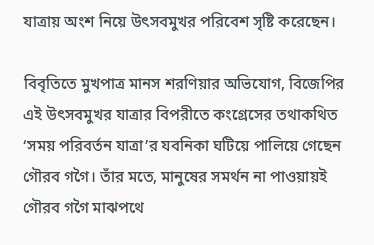যাত্রায় অংশ নিয়ে উৎসবমুখর পরিবেশ সৃষ্টি করেছেন।

বিবৃতিতে মুখপাত্র মানস শরণিয়ার অভিযোগ, বিজেপির এই উৎসবমুখর যাত্রার বিপরীতে কংগ্রেসের তথাকথিত ‘সময় পরিবর্তন যাত্রা’র যবনিকা ঘটিয়ে পালিয়ে গেছেন গৌরব গগৈ। তাঁর মতে, মানুষের সমর্থন না পাওয়ায়ই গৌরব গগৈ মাঝপথে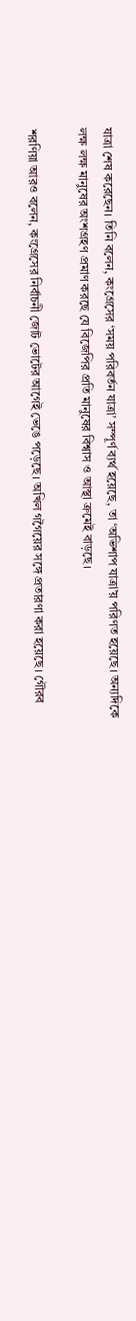যাত্রা শেষ করেছেন। তিনি বলেন, কংগ্রেসের ‘সময় পরিবর্তন যাত্রা’ সম্পূর্ণ ব্যর্থ হয়েছে, তা ‘অভিশাপ যাত্রা’য় পরিণত হয়েছে। অন্যদিকে লক্ষ লক্ষ মানুষের অংশগ্রহণ প্রমাণ করছে যে বিজেপির প্রতি মানুষের বিশ্বাস ও আস্থা ক্রমেই বাড়ছে।

শরণিয়া আরও বলেন, কংগ্রেসের নির্বাচনী জোট ভোটের আগেই ভেঙে পড়েছে। অখিল গগৈয়ের সঙ্গে প্রতারণা করা হয়েছে। গৌরব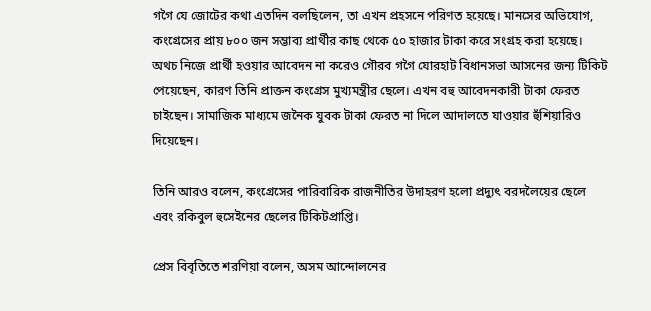গগৈ যে জোটের কথা এতদিন বলছিলেন, তা এখন প্রহসনে পরিণত হয়েছে। মানসের অভিযোগ, কংগ্রেসের প্রায় ৮০০ জন সম্ভাব্য প্রার্থীর কাছ থেকে ৫০ হাজার টাকা করে সংগ্রহ করা হয়েছে। অথচ নিজে প্রার্থী হওয়ার আবেদন না করেও গৌরব গগৈ যোরহাট বিধানসভা আসনের জন্য টিকিট পেয়েছেন, কারণ তিনি প্রাক্তন কংগ্রেস মুখ্যমন্ত্রীর ছেলে। এখন বহু আবেদনকারী টাকা ফেরত চাইছেন। সামাজিক মাধ্যমে জনৈক যুবক টাকা ফেরত না দিলে আদালতে যাওয়ার হুঁশিয়ারিও দিয়েছেন।

তিনি আরও বলেন, কংগ্রেসের পারিবারিক রাজনীতির উদাহরণ হলো প্রদ্যুৎ বরদলৈয়ের ছেলে এবং রকিবুল হুসেইনের ছেলের টিকিটপ্রাপ্তি।

প্রেস বিবৃতিতে শরণিয়া বলেন, অসম আন্দোলনের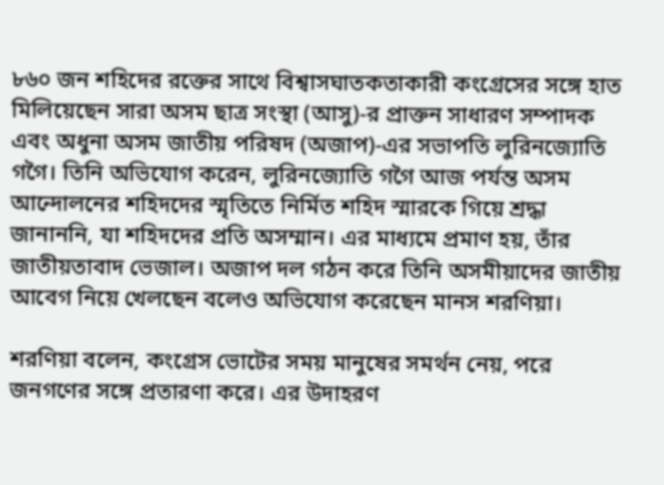৮৬০ জন শহিদের রক্তের সাথে বিশ্বাসঘাতকতাকারী কংগ্রেসের সঙ্গে হাত মিলিয়েছেন সারা অসম ছাত্র সংস্থা (আসু)-র প্রাক্তন সাধারণ সম্পাদক এবং অধুনা অসম জাতীয় পরিষদ (অজাপ)-এর সভাপতি লুরিনজ্যোতি গগৈ। তিনি অভিযোগ করেন, লুরিনজ্যোতি গগৈ আজ পর্যন্ত অসম আন্দোলনের শহিদদের স্মৃতিতে নির্মিত শহিদ স্মারকে গিয়ে শ্রদ্ধা জানাননি, যা শহিদদের প্রতি অসম্মান। এর মাধ্যমে প্রমাণ হয়, তাঁর জাতীয়তাবাদ ভেজাল। অজাপ দল গঠন করে তিনি অসমীয়াদের জাতীয় আবেগ নিয়ে খেলছেন বলেও অভিযোগ করেছেন মানস শরণিয়া।

শরণিয়া বলেন, কংগ্রেস ভোটের সময় মানুষের সমর্থন নেয়, পরে জনগণের সঙ্গে প্রতারণা করে। এর উদাহরণ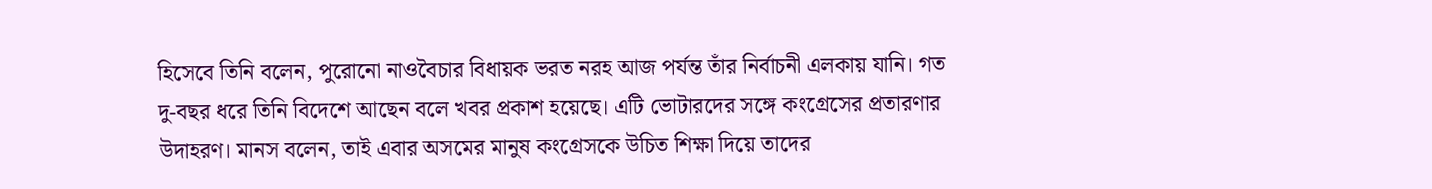হিসেবে তিনি বলেন, পুরোনো নাওবৈচার বিধায়ক ভরত নরহ আজ পর্যন্ত তাঁর নির্বাচনী এলকায় যানি। গত দু-বছর ধরে তিনি বিদেশে আছেন বলে খবর প্রকাশ হয়েছে। এটি ভোটারদের সঙ্গে কংগ্রেসের প্রতারণার উদাহরণ। মানস বলেন, তাই এবার অসমের মানুষ কংগ্রেসকে উচিত শিক্ষা দিয়ে তাদের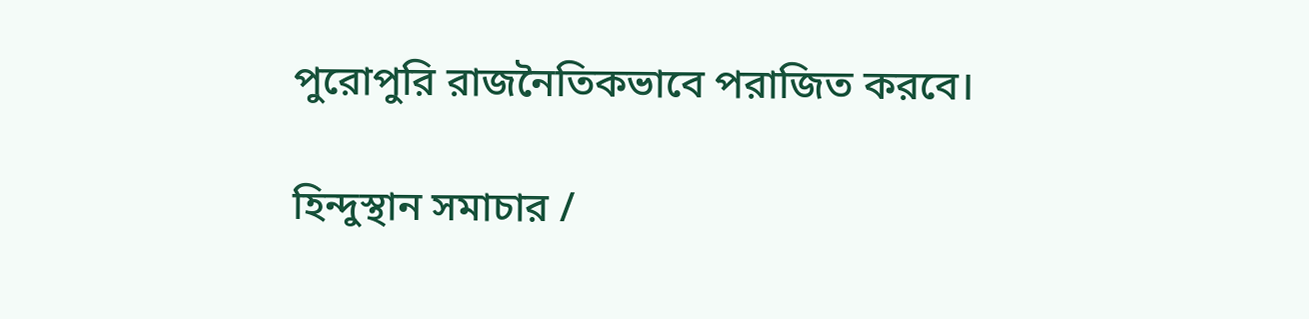পুরোপুরি রাজনৈতিকভাবে পরাজিত করবে।

হিন্দুস্থান সমাচার /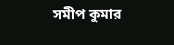সমীপ কুমার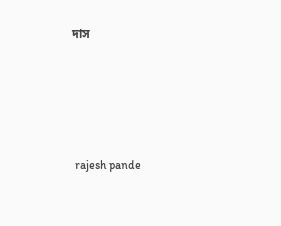দাস






 rajesh pande